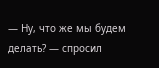— Ну, что же мы будем делать? — спросил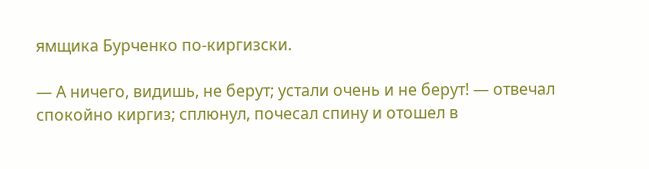ямщика Бурченко по-киргизски.

— А ничего, видишь, не берут; устали очень и не берут! — отвечал спокойно киргиз; сплюнул, почесал спину и отошел в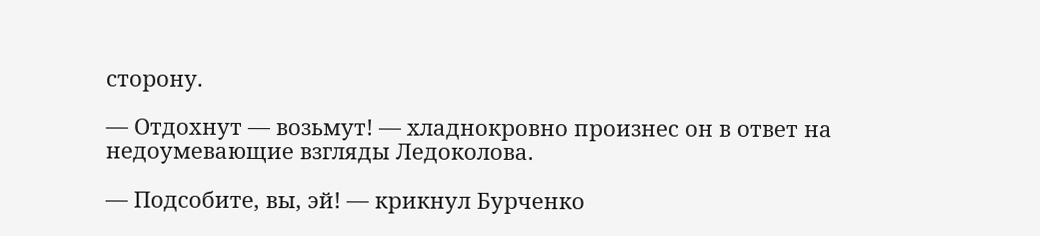сторону.

— Отдохнут — возьмут! — хладнокровно произнес он в ответ на недоумевающие взгляды Ледоколова.

— Подсобите, вы, эй! — крикнул Бурченко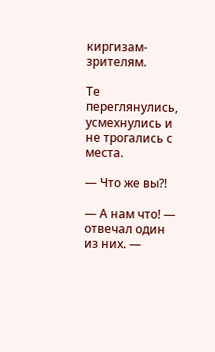киргизам-зрителям.

Те переглянулись, усмехнулись и не трогались с места.

— Что же вы?!

— А нам что! — отвечал один из них. —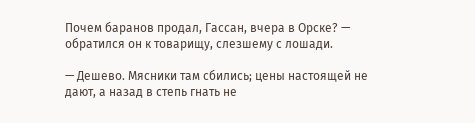Почем баранов продал, Гассан, вчера в Орске? — обратился он к товарищу, слезшему с лошади.

— Дешево. Мясники там сбились; цены настоящей не дают, а назад в степь гнать не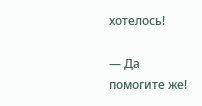хотелось!

— Да помогите же!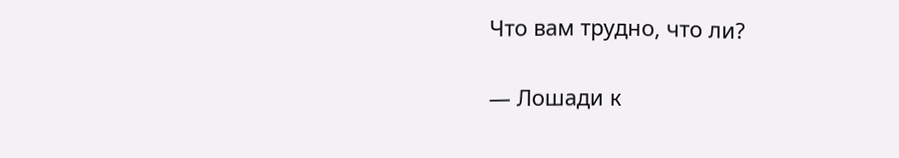Что вам трудно, что ли?

— Лошади к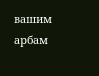вашим арбам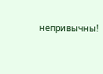непривычны!